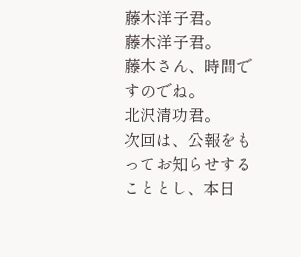藤木洋子君。
藤木洋子君。
藤木さん、時間ですのでね。
北沢清功君。
次回は、公報をもってお知らせすることとし、本日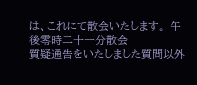は、これにて散会いたします。 午後零時二十一分散会
質疑通告をいたしました質問以外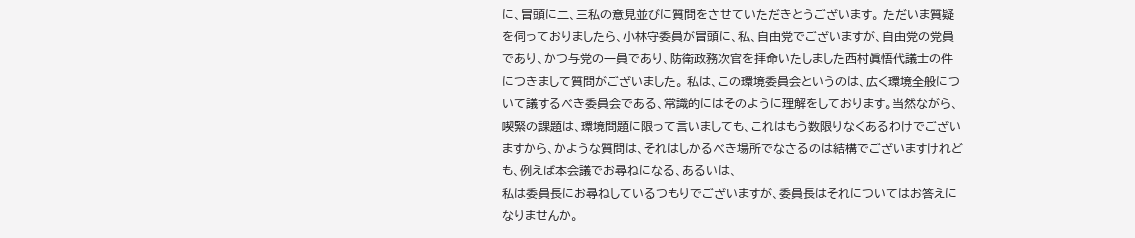に、冒頭に二、三私の意見並びに質問をさせていただきとうございます。 ただいま質疑を伺っておりましたら、小林守委員が冒頭に、私、自由党でございますが、自由党の党員であり、かつ与党の一員であり、防衛政務次官を拝命いたしました西村眞悟代議士の件につきまして質問がございました。 私は、この環境委員会というのは、広く環境全般について議するべき委員会である、常識的にはそのように理解をしております。当然ながら、喫緊の課題は、環境問題に限って言いましても、これはもう数限りなくあるわけでございますから、かような質問は、それはしかるべき場所でなさるのは結構でございますけれども、例えば本会議でお尋ねになる、あるいは、
私は委員長にお尋ねしているつもりでございますが、委員長はそれについてはお答えになりませんか。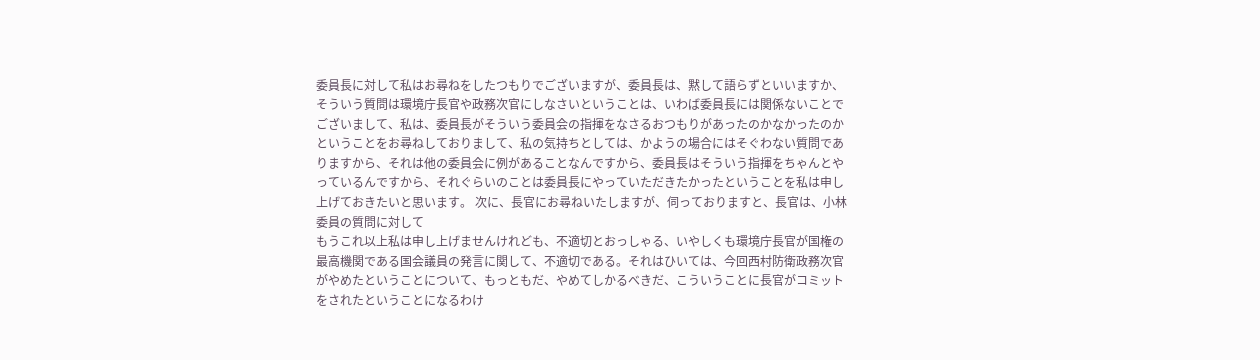委員長に対して私はお尋ねをしたつもりでございますが、委員長は、黙して語らずといいますか、そういう質問は環境庁長官や政務次官にしなさいということは、いわば委員長には関係ないことでございまして、私は、委員長がそういう委員会の指揮をなさるおつもりがあったのかなかったのかということをお尋ねしておりまして、私の気持ちとしては、かようの場合にはそぐわない質問でありますから、それは他の委員会に例があることなんですから、委員長はそういう指揮をちゃんとやっているんですから、それぐらいのことは委員長にやっていただきたかったということを私は申し上げておきたいと思います。 次に、長官にお尋ねいたしますが、伺っておりますと、長官は、小林委員の質問に対して
もうこれ以上私は申し上げませんけれども、不適切とおっしゃる、いやしくも環境庁長官が国権の最高機関である国会議員の発言に関して、不適切である。それはひいては、今回西村防衛政務次官がやめたということについて、もっともだ、やめてしかるべきだ、こういうことに長官がコミットをされたということになるわけ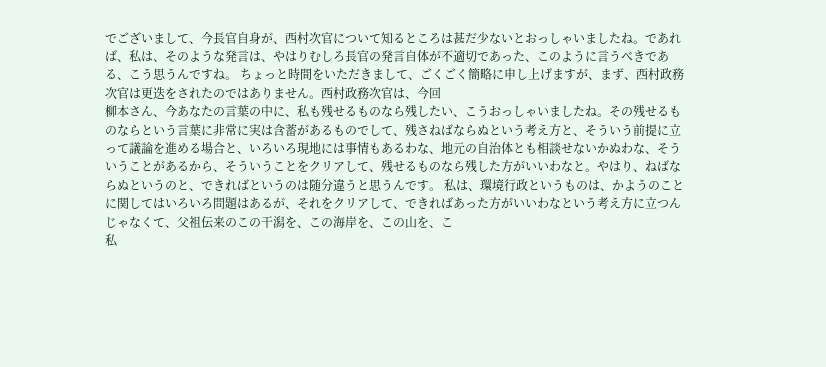でございまして、今長官自身が、西村次官について知るところは甚だ少ないとおっしゃいましたね。であれば、私は、そのような発言は、やはりむしろ長官の発言自体が不適切であった、このように言うべきである、こう思うんですね。 ちょっと時間をいただきまして、ごくごく簡略に申し上げますが、まず、西村政務次官は更迭をされたのではありません。西村政務次官は、今回
柳本さん、今あなたの言葉の中に、私も残せるものなら残したい、こうおっしゃいましたね。その残せるものならという言葉に非常に実は含蓄があるものでして、残さねばならぬという考え方と、そういう前提に立って議論を進める場合と、いろいろ現地には事情もあるわな、地元の自治体とも相談せないかぬわな、そういうことがあるから、そういうことをクリアして、残せるものなら残した方がいいわなと。やはり、ねばならぬというのと、できればというのは随分違うと思うんです。 私は、環境行政というものは、かようのことに関してはいろいろ問題はあるが、それをクリアして、できればあった方がいいわなという考え方に立つんじゃなくて、父祖伝来のこの干潟を、この海岸を、この山を、こ
私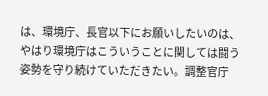は、環境庁、長官以下にお願いしたいのは、やはり環境庁はこういうことに関しては闘う姿勢を守り続けていただきたい。調整官庁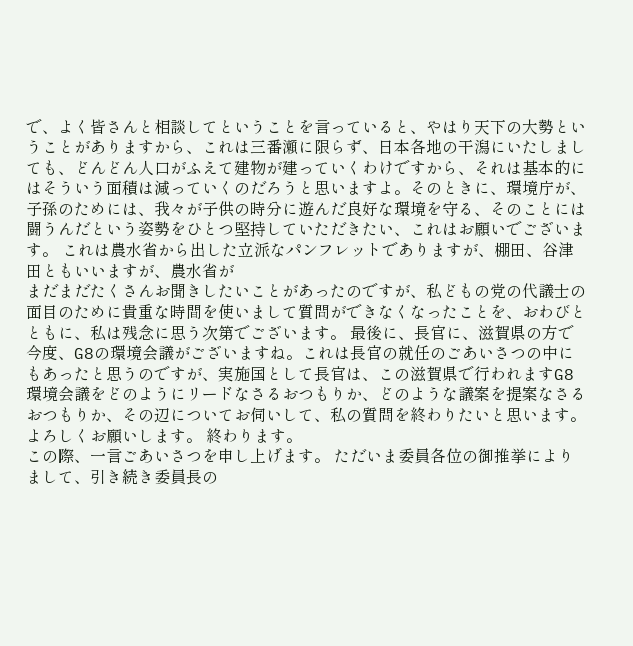で、よく皆さんと相談してということを言っていると、やはり天下の大勢ということがありますから、これは三番瀬に限らず、日本各地の干潟にいたしましても、どんどん人口がふえて建物が建っていくわけですから、それは基本的にはそういう面積は減っていくのだろうと思いますよ。そのときに、環境庁が、子孫のためには、我々が子供の時分に遊んだ良好な環境を守る、そのことには闘うんだという姿勢をひとつ堅持していただきたい、これはお願いでございます。 これは農水省から出した立派なパンフレットでありますが、棚田、谷津田ともいいますが、農水省が
まだまだたくさんお聞きしたいことがあったのですが、私どもの党の代議士の面目のために貴重な時間を使いまして質問ができなくなったことを、おわびとともに、私は残念に思う次第でございます。 最後に、長官に、滋賀県の方で今度、G8の環境会議がございますね。これは長官の就任のごあいさつの中にもあったと思うのですが、実施国として長官は、この滋賀県で行われますG8環境会議をどのようにリードなさるおつもりか、どのような議案を提案なさるおつもりか、その辺についてお伺いして、私の質問を終わりたいと思います。
よろしくお願いします。 終わります。
この際、一言ごあいさつを申し上げます。 ただいま委員各位の御推挙によりまして、引き続き委員長の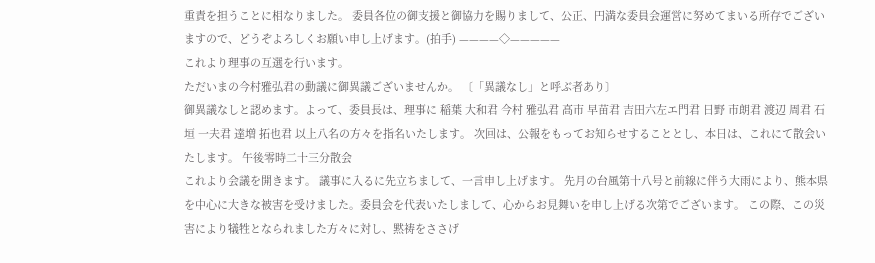重責を担うことに相なりました。 委員各位の御支援と御協力を賜りまして、公正、円満な委員会運営に努めてまいる所存でございますので、どうぞよろしくお願い申し上げます。(拍手) ————◇—————
これより理事の互選を行います。
ただいまの今村雅弘君の動議に御異議ございませんか。 〔「異議なし」と呼ぶ者あり〕
御異議なしと認めます。よって、委員長は、理事に 稲葉 大和君 今村 雅弘君 高市 早苗君 吉田六左エ門君 日野 市朗君 渡辺 周君 石垣 一夫君 達増 拓也君 以上八名の方々を指名いたします。 次回は、公報をもってお知らせすることとし、本日は、これにて散会いたします。 午後零時二十三分散会
これより会議を開きます。 議事に入るに先立ちまして、一言申し上げます。 先月の台風第十八号と前線に伴う大雨により、熊本県を中心に大きな被害を受けました。委員会を代表いたしまして、心からお見舞いを申し上げる次第でございます。 この際、この災害により犠牲となられました方々に対し、黙祷をささげ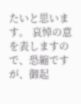たいと思います。 哀悼の意を表しますので、恐縮ですが、御起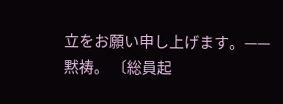立をお願い申し上げます。——黙祷。 〔総員起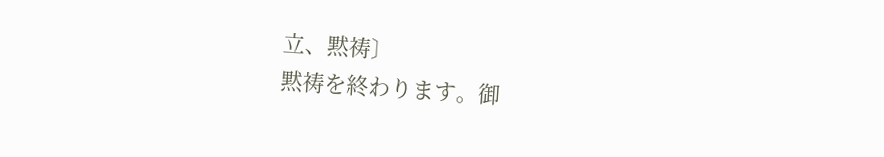立、黙祷〕
黙祷を終わります。御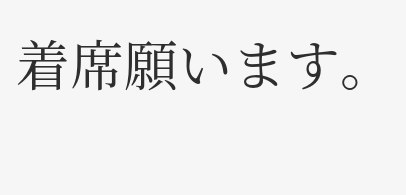着席願います。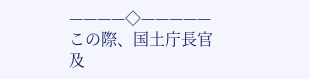————◇—————
この際、国土庁長官及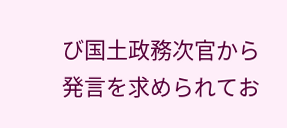び国土政務次官から発言を求められてお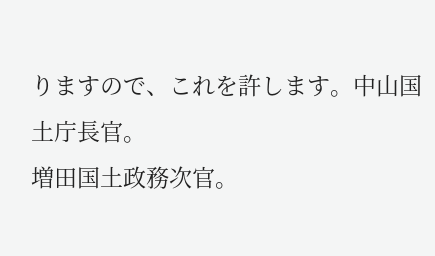りますので、これを許します。中山国土庁長官。
増田国土政務次官。